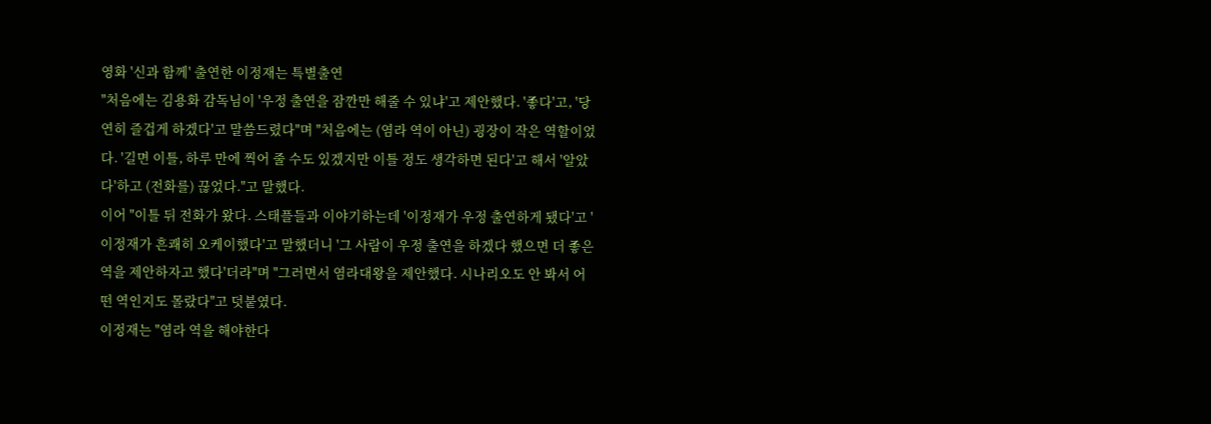영화 '신과 함께' 출연한 이정재는 특별출연
"처음에는 김용화 감독님이 '우정 출연을 잠깐만 해줄 수 있냐'고 제안했다. '좋다'고, '당연히 즐겁게 하겠다'고 말씀드렸다"며 "처음에는 (염라 역이 아닌) 굉장이 작은 역할이었다. '길면 이틀, 하루 만에 찍어 줄 수도 있겠지만 이틀 정도 생각하면 된다'고 해서 '알았다'하고 (전화를) 끊었다."고 말했다.
이어 "이틀 뒤 전화가 왔다. 스태플들과 이야기하는데 '이정재가 우정 출연하게 됐다'고 '이정재가 흔쾌히 오케이했다'고 말했더니 '그 사람이 우정 출연을 하겠다 했으면 더 좋은 역을 제안하자고 했다'더라"며 "그러면서 염라대왕을 제안했다. 시나리오도 안 봐서 어떤 역인지도 몰랐다"고 덧붙였다.
이정재는 "염라 역을 해야한다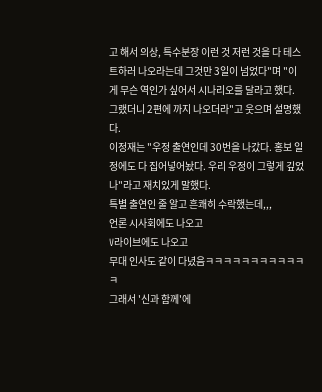고 해서 의상, 특수분장 이런 것 저런 것을 다 테스트하러 나오라는데 그것만 3일이 넘었다"며 "이게 무슨 역인가 싶어서 시나리오를 달라고 했다. 그랬더니 2편에 까지 나오더라"고 웃으며 설명했다.
이정재는 "우정 출연인데 30번을 나갔다. 홍보 일정에도 다 집어넣어놨다. 우리 우정이 그렇게 깊었나"라고 재치있게 말했다.
특별 출연인 줄 알고 흔쾌히 수락했는데,,,
언론 시사회에도 나오고
V라이브에도 나오고
무대 인사도 같이 다녔음ㅋㅋㅋㅋㅋㅋㅋㅋㅋㅋㅋㅋ
그래서 '신과 함께'에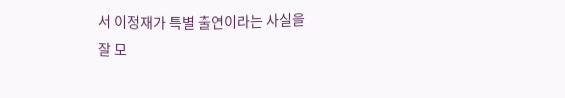서 이정재가 특별 출연이라는 사실을
잘 모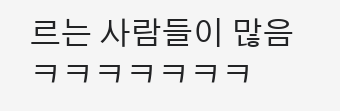르는 사람들이 많음ㅋㅋㅋㅋㅋㅋㅋ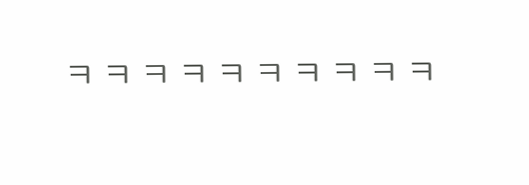ㅋㅋㅋㅋㅋㅋㅋㅋㅋㅋ